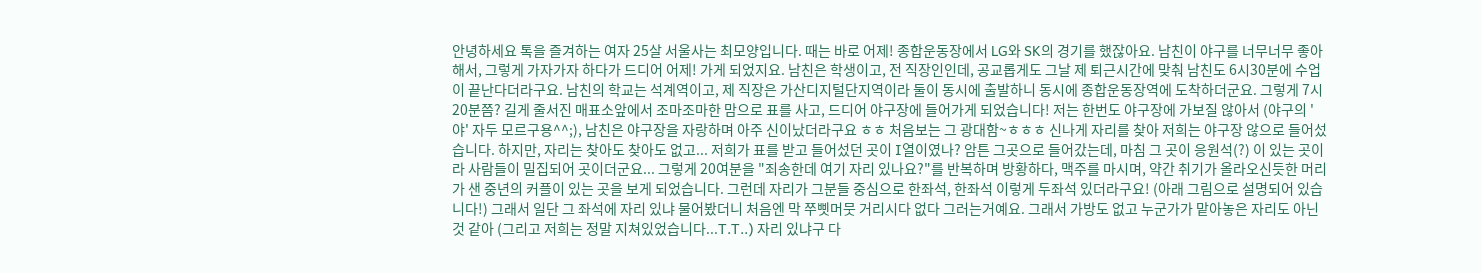안녕하세요 톡을 즐겨하는 여자 25살 서울사는 최모양입니다. 때는 바로 어제! 종합운동장에서 LG와 SK의 경기를 했잖아요. 남친이 야구를 너무너무 좋아해서, 그렇게 가자가자 하다가 드디어 어제! 가게 되었지요. 남친은 학생이고, 전 직장인인데, 공교롭게도 그날 제 퇴근시간에 맞춰 남친도 6시30분에 수업이 끝난다더라구요. 남친의 학교는 석계역이고, 제 직장은 가산디지털단지역이라 둘이 동시에 출발하니 동시에 종합운동장역에 도착하더군요. 그렇게 7시 20분쯤? 길게 줄서진 매표소앞에서 조마조마한 맘으로 표를 사고, 드디어 야구장에 들어가게 되었습니다! 저는 한번도 야구장에 가보질 않아서 (야구의 '야' 자두 모르구용^^;), 남친은 야구장을 자랑하며 아주 신이났더라구요 ㅎㅎ 처음보는 그 광대함~ㅎㅎㅎ 신나게 자리를 찾아 저희는 야구장 않으로 들어섰습니다. 하지만, 자리는 찾아도 찾아도 없고... 저희가 표를 받고 들어섰던 곳이 I열이였나? 암튼 그곳으로 들어갔는데, 마침 그 곳이 응원석(?) 이 있는 곳이라 사람들이 밀집되어 곳이더군요... 그렇게 20여분을 "죄송한데 여기 자리 있나요?"를 반복하며 방황하다, 맥주를 마시며, 약간 취기가 올라오신듯한 머리가 샌 중년의 커플이 있는 곳을 보게 되었습니다. 그런데 자리가 그분들 중심으로 한좌석, 한좌석 이렇게 두좌석 있더라구요! (아래 그림으로 설명되어 있습니다!) 그래서 일단 그 좌석에 자리 있냐 물어봤더니 처음엔 막 쭈삣머뭇 거리시다 없다 그러는거예요. 그래서 가방도 없고 누군가가 맡아놓은 자리도 아닌 것 같아 (그리고 저희는 정말 지쳐있었습니다...T.T..) 자리 있냐구 다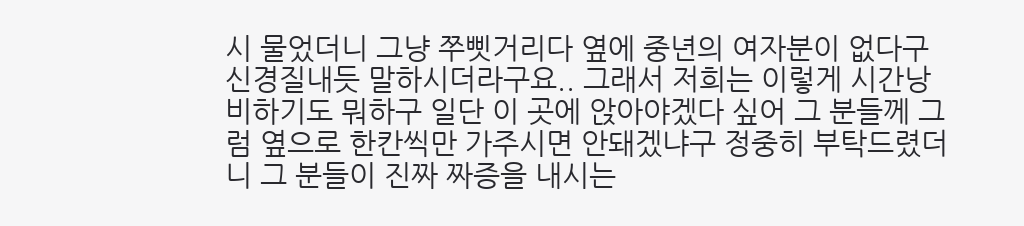시 물었더니 그냥 쭈삣거리다 옆에 중년의 여자분이 없다구 신경질내듯 말하시더라구요.. 그래서 저희는 이렇게 시간낭비하기도 뭐하구 일단 이 곳에 앉아야겠다 싶어 그 분들께 그럼 옆으로 한칸씩만 가주시면 안돼겠냐구 정중히 부탁드렸더니 그 분들이 진짜 짜증을 내시는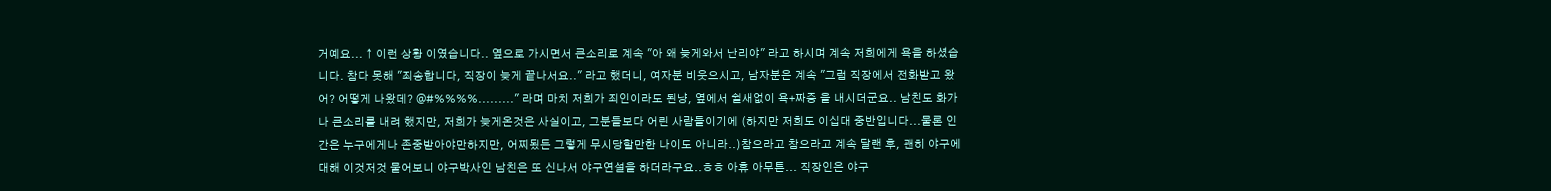거예요... ↑ 이런 상황 이였습니다.. 옆으로 가시면서 큰소리로 계속 "아 왜 늦게와서 난리야" 라고 하시며 계속 저희에게 욕을 하셨습니다. 참다 못해 "죄송합니다, 직장이 늦게 끝나서요.." 라고 했더니, 여자분 비웃으시고, 남자분은 계속 "그럼 직장에서 전화받고 왔어? 어떻게 나왔데? @#%%%%........." 라며 마치 저희가 죄인이라도 된냥, 옆에서 쉴새없이 욕+짜증 을 내시더군요.. 남친도 화가나 큰소리를 내려 했지만, 저희가 늦게온것은 사실이고, 그분들보다 어린 사람들이기에 (하지만 저희도 이십대 중반입니다...물론 인간은 누구에게나 존중받아야만하지만, 어찌됬든 그렇게 무시당할만한 나이도 아니라..)참으라고 참으라고 계속 달랜 후, 괜히 야구에 대해 이것저것 물어보니 야구박사인 남친은 또 신나서 야구연설을 하더라구요..ㅎㅎ 아휴 아무튼... 직장인은 야구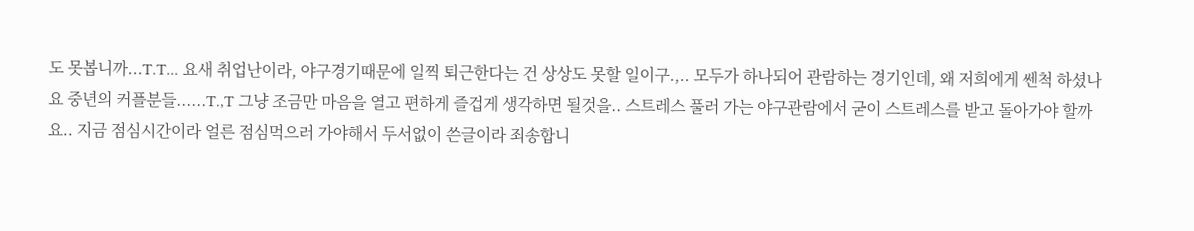도 못봅니까...T.T... 요새 취업난이라, 야구경기때문에 일찍 퇴근한다는 건 상상도 못할 일이구.,.. 모두가 하나되어 관람하는 경기인데, 왜 저희에게 쎈척 하셨나요 중년의 커플분들......T.,T 그냥 조금만 마음을 열고 편하게 즐겁게 생각하면 될것을.. 스트레스 풀러 가는 야구관람에서 굳이 스트레스를 받고 돌아가야 할까요.. 지금 점심시간이라 얼른 점심먹으러 가야해서 두서없이 쓴글이라 죄송합니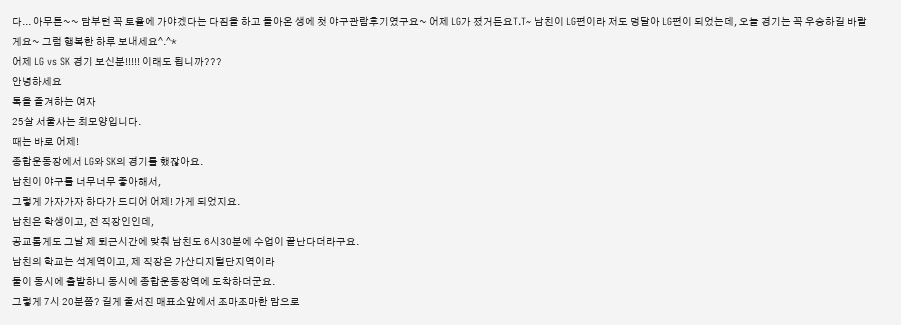다... 아무튼~~ 담부턴 꼭 토욜에 가야겠다는 다짐을 하고 돌아온 생에 첫 야구관람후기였구요~ 어제 LG가 졌거든요T.T~ 남친이 LG편이라 저도 덩달아 LG편이 되었는데, 오늘 경기는 꼭 우승하길 바랄게요~ 그럼 행복한 하루 보내세요^.^*
어제 LG vs SK 경기 보신분!!!!! 이래도 됩니까???
안녕하세요
톡을 즐겨하는 여자
25살 서울사는 최모양입니다.
때는 바로 어제!
종합운동장에서 LG와 SK의 경기를 했잖아요.
남친이 야구를 너무너무 좋아해서,
그렇게 가자가자 하다가 드디어 어제! 가게 되었지요.
남친은 학생이고, 전 직장인인데,
공교롭게도 그날 제 퇴근시간에 맞춰 남친도 6시30분에 수업이 끝난다더라구요.
남친의 학교는 석계역이고, 제 직장은 가산디지털단지역이라
둘이 동시에 출발하니 동시에 종합운동장역에 도착하더군요.
그렇게 7시 20분쯤? 길게 줄서진 매표소앞에서 조마조마한 맘으로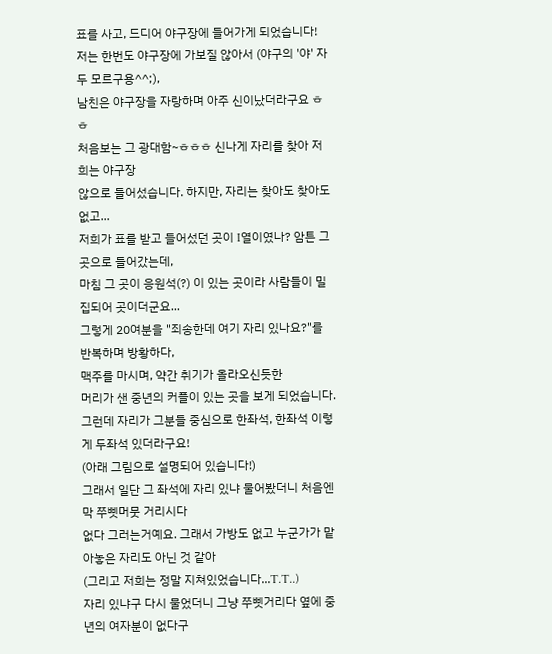표를 사고, 드디어 야구장에 들어가게 되었습니다!
저는 한번도 야구장에 가보질 않아서 (야구의 '야' 자두 모르구용^^;),
남친은 야구장을 자랑하며 아주 신이났더라구요 ㅎㅎ
처음보는 그 광대함~ㅎㅎㅎ 신나게 자리를 찾아 저희는 야구장
않으로 들어섰습니다. 하지만, 자리는 찾아도 찾아도 없고...
저희가 표를 받고 들어섰던 곳이 I열이였나? 암튼 그곳으로 들어갔는데,
마침 그 곳이 응원석(?) 이 있는 곳이라 사람들이 밀집되어 곳이더군요...
그렇게 20여분을 "죄송한데 여기 자리 있나요?"를 반복하며 방황하다,
맥주를 마시며, 약간 취기가 올라오신듯한
머리가 샌 중년의 커플이 있는 곳을 보게 되었습니다.
그런데 자리가 그분들 중심으로 한좌석, 한좌석 이렇게 두좌석 있더라구요!
(아래 그림으로 설명되어 있습니다!)
그래서 일단 그 좌석에 자리 있냐 물어봤더니 처음엔 막 쭈삣머뭇 거리시다
없다 그러는거예요. 그래서 가방도 없고 누군가가 맡아놓은 자리도 아닌 것 같아
(그리고 저희는 정말 지쳐있었습니다...T.T..)
자리 있냐구 다시 물었더니 그냥 쭈삣거리다 옆에 중년의 여자분이 없다구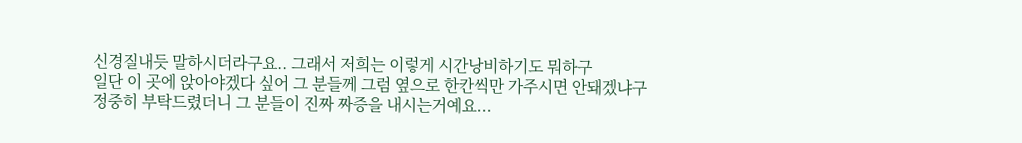신경질내듯 말하시더라구요.. 그래서 저희는 이렇게 시간낭비하기도 뭐하구
일단 이 곳에 앉아야겠다 싶어 그 분들께 그럼 옆으로 한칸씩만 가주시면 안돼겠냐구
정중히 부탁드렸더니 그 분들이 진짜 짜증을 내시는거예요...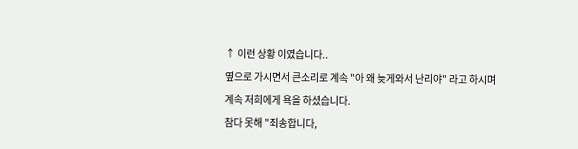↑ 이런 상황 이였습니다..
옆으로 가시면서 큰소리로 계속 "아 왜 늦게와서 난리야" 라고 하시며
계속 저희에게 욕을 하셨습니다.
참다 못해 "죄송합니다,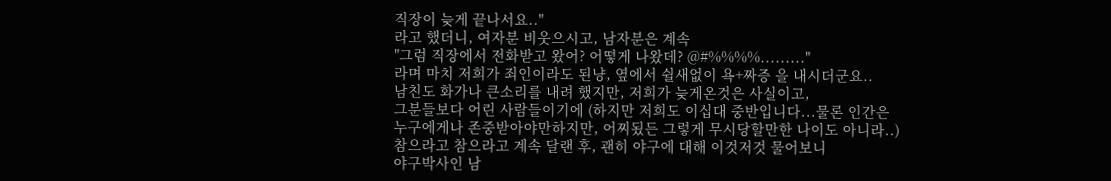직장이 늦게 끝나서요.."
라고 했더니, 여자분 비웃으시고, 남자분은 계속
"그럼 직장에서 전화받고 왔어? 어떻게 나왔데? @#%%%%........."
라며 마치 저희가 죄인이라도 된냥, 옆에서 쉴새없이 욕+짜증 을 내시더군요..
남친도 화가나 큰소리를 내려 했지만, 저희가 늦게온것은 사실이고,
그분들보다 어린 사람들이기에 (하지만 저희도 이십대 중반입니다...물론 인간은
누구에게나 존중받아야만하지만, 어찌됬든 그렇게 무시당할만한 나이도 아니라..)
참으라고 참으라고 계속 달랜 후, 괜히 야구에 대해 이것저것 물어보니
야구박사인 남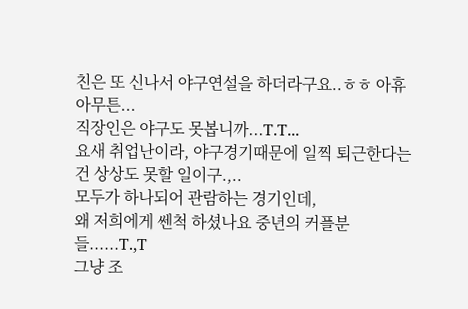친은 또 신나서 야구연설을 하더라구요..ㅎㅎ 아휴 아무튼...
직장인은 야구도 못봅니까...T.T...
요새 취업난이라, 야구경기때문에 일찍 퇴근한다는 건 상상도 못할 일이구.,..
모두가 하나되어 관람하는 경기인데,
왜 저희에게 쎈척 하셨나요 중년의 커플분들......T.,T
그냥 조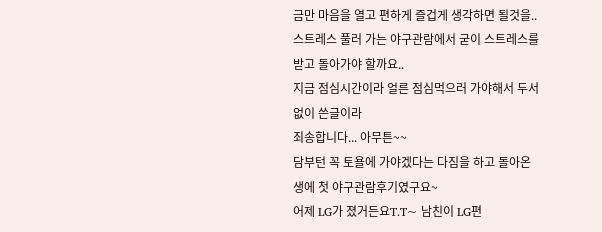금만 마음을 열고 편하게 즐겁게 생각하면 될것을..
스트레스 풀러 가는 야구관람에서 굳이 스트레스를 받고 돌아가야 할까요..
지금 점심시간이라 얼른 점심먹으러 가야해서 두서없이 쓴글이라
죄송합니다... 아무튼~~
담부턴 꼭 토욜에 가야겠다는 다짐을 하고 돌아온 생에 첫 야구관람후기였구요~
어제 LG가 졌거든요T.T~ 남친이 LG편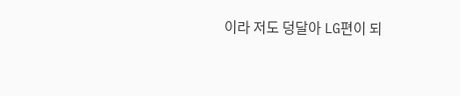이라 저도 덩달아 LG편이 되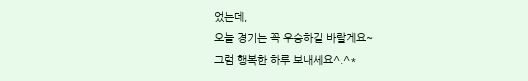었는데,
오늘 경기는 꼭 우승하길 바랄게요~
그럼 행복한 하루 보내세요^.^*